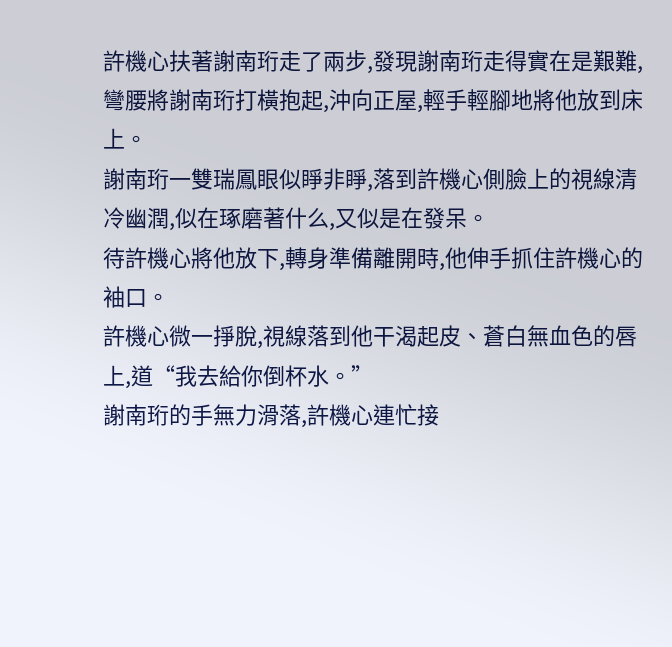許機心扶著謝南珩走了兩步,發現謝南珩走得實在是艱難,彎腰將謝南珩打橫抱起,沖向正屋,輕手輕腳地將他放到床上。
謝南珩一雙瑞鳳眼似睜非睜,落到許機心側臉上的視線清冷幽潤,似在琢磨著什么,又似是在發呆。
待許機心將他放下,轉身準備離開時,他伸手抓住許機心的袖口。
許機心微一掙脫,視線落到他干渴起皮、蒼白無血色的唇上,道“我去給你倒杯水。”
謝南珩的手無力滑落,許機心連忙接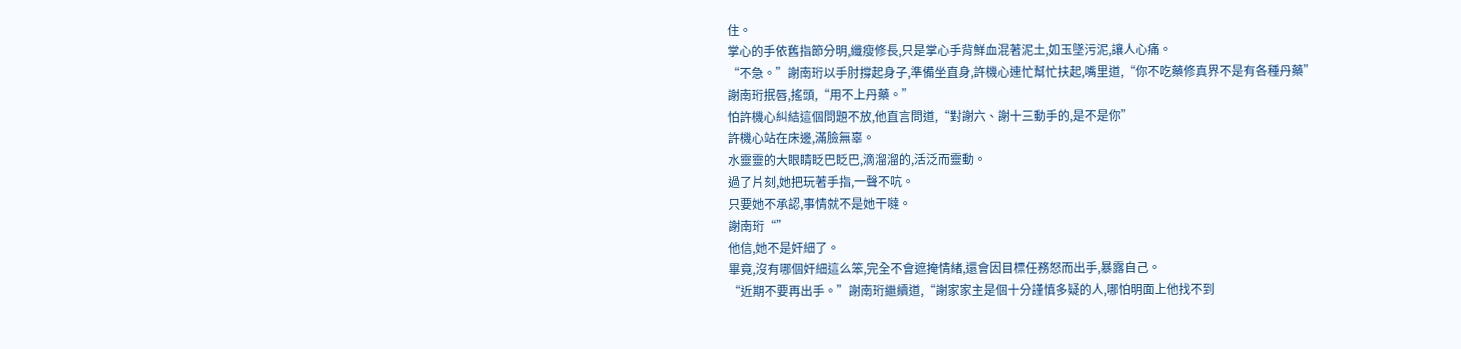住。
掌心的手依舊指節分明,纖瘦修長,只是掌心手背鮮血混著泥土,如玉墜污泥,讓人心痛。
“不急。”謝南珩以手肘撐起身子,準備坐直身,許機心連忙幫忙扶起,嘴里道,“你不吃藥修真界不是有各種丹藥”
謝南珩抿唇,搖頭,“用不上丹藥。”
怕許機心糾結這個問題不放,他直言問道,“對謝六、謝十三動手的,是不是你”
許機心站在床邊,滿臉無辜。
水靈靈的大眼睛眨巴眨巴,滴溜溜的,活泛而靈動。
過了片刻,她把玩著手指,一聲不吭。
只要她不承認,事情就不是她干噠。
謝南珩“”
他信,她不是奸細了。
畢竟,沒有哪個奸細這么笨,完全不會遮掩情緒,還會因目標任務怒而出手,暴露自己。
“近期不要再出手。”謝南珩繼續道,“謝家家主是個十分謹慎多疑的人,哪怕明面上他找不到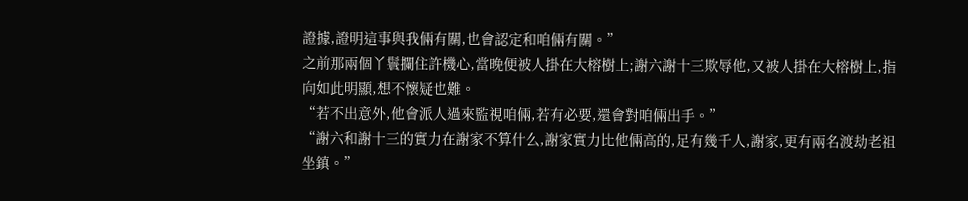證據,證明這事與我倆有關,也會認定和咱倆有關。”
之前那兩個丫鬟攔住許機心,當晚便被人掛在大榕樹上;謝六謝十三欺辱他,又被人掛在大榕樹上,指向如此明顯,想不懷疑也難。
“若不出意外,他會派人過來監視咱倆,若有必要,還會對咱倆出手。”
“謝六和謝十三的實力在謝家不算什么,謝家實力比他倆高的,足有幾千人,謝家,更有兩名渡劫老祖坐鎮。”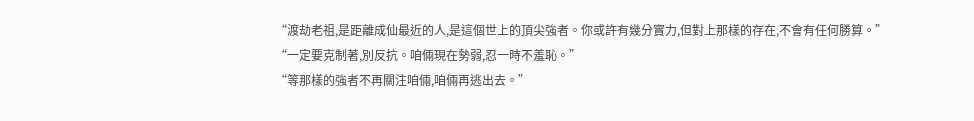“渡劫老祖,是距離成仙最近的人,是這個世上的頂尖強者。你或許有幾分實力,但對上那樣的存在,不會有任何勝算。”
“一定要克制著,別反抗。咱倆現在勢弱,忍一時不羞恥。”
“等那樣的強者不再關注咱倆,咱倆再逃出去。”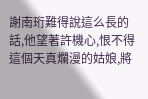謝南珩難得說這么長的話,他望著許機心,恨不得這個天真爛漫的姑娘,將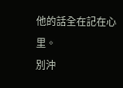他的話全在記在心里。
別沖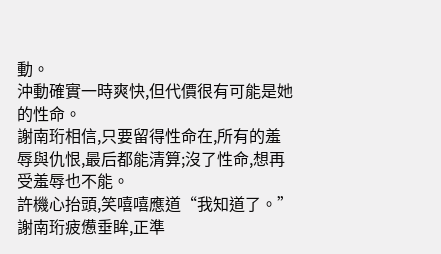動。
沖動確實一時爽快,但代價很有可能是她的性命。
謝南珩相信,只要留得性命在,所有的羞辱與仇恨,最后都能清算;沒了性命,想再受羞辱也不能。
許機心抬頭,笑嘻嘻應道“我知道了。”
謝南珩疲憊垂眸,正準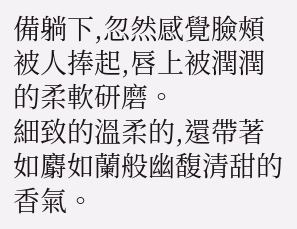備躺下,忽然感覺臉頰被人捧起,唇上被潤潤的柔軟研磨。
細致的溫柔的,還帶著如麝如蘭般幽馥清甜的香氣。